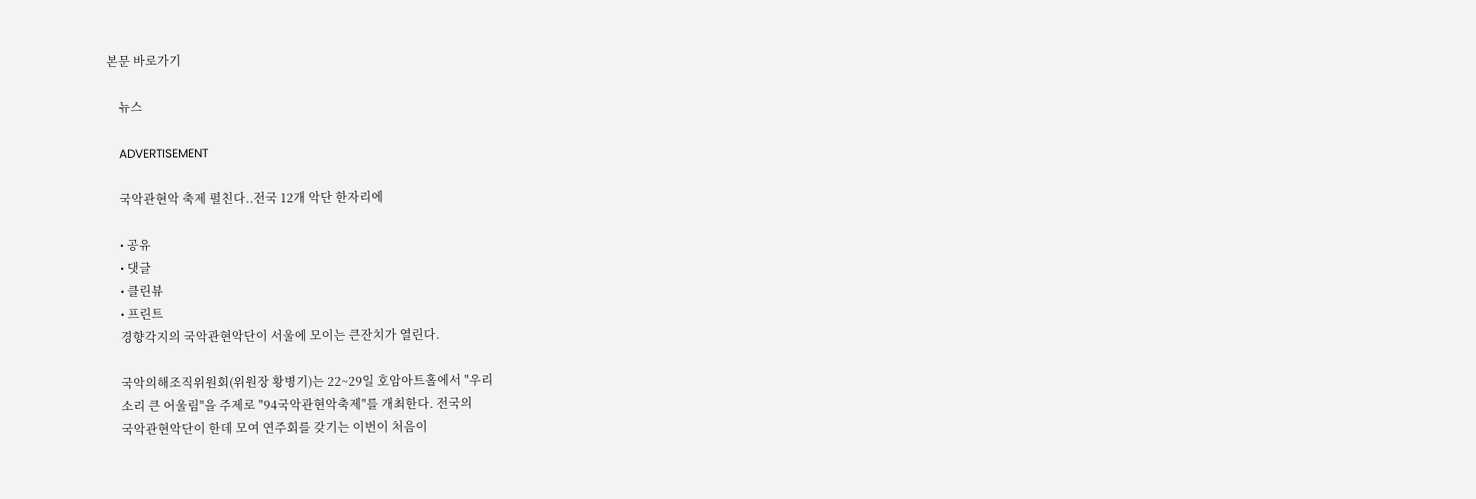본문 바로가기

    뉴스

    ADVERTISEMENT

    국악관현악 축제 펼친다..전국 12개 악단 한자리에

    • 공유
    • 댓글
    • 클린뷰
    • 프린트
    경향각지의 국악관현악단이 서울에 모이는 큰잔치가 열린다.

    국악의해조직위원회(위원장 황병기)는 22~29일 호암아트홀에서 "우리
    소리 큰 어울림"을 주제로 "94국악관현악축제"를 개최한다. 전국의
    국악관현악단이 한데 모여 연주회를 갖기는 이번이 처음이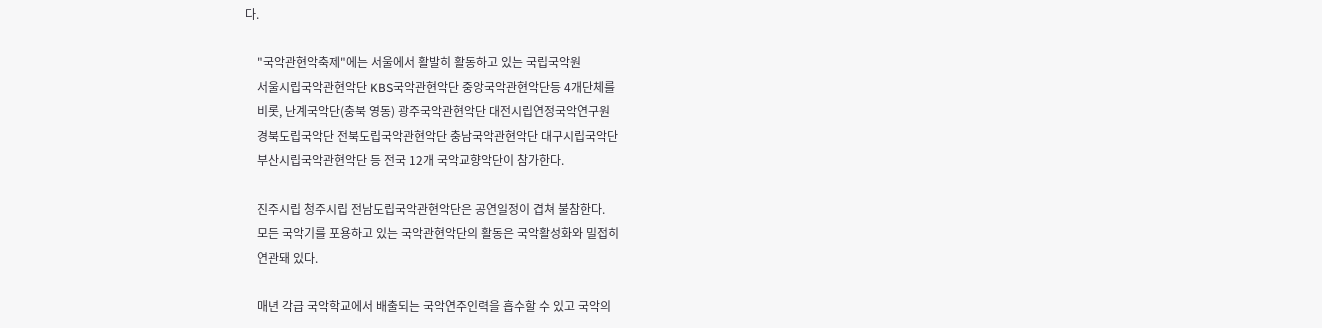다.

    "국악관현악축제"에는 서울에서 활발히 활동하고 있는 국립국악원
    서울시립국악관현악단 KBS국악관현악단 중앙국악관현악단등 4개단체를
    비롯, 난계국악단(충북 영동) 광주국악관현악단 대전시립연정국악연구원
    경북도립국악단 전북도립국악관현악단 충남국악관현악단 대구시립국악단
    부산시립국악관현악단 등 전국 12개 국악교향악단이 참가한다.

    진주시립 청주시립 전남도립국악관현악단은 공연일정이 겹쳐 불참한다.
    모든 국악기를 포용하고 있는 국악관현악단의 활동은 국악활성화와 밀접히
    연관돼 있다.

    매년 각급 국악학교에서 배출되는 국악연주인력을 흡수할 수 있고 국악의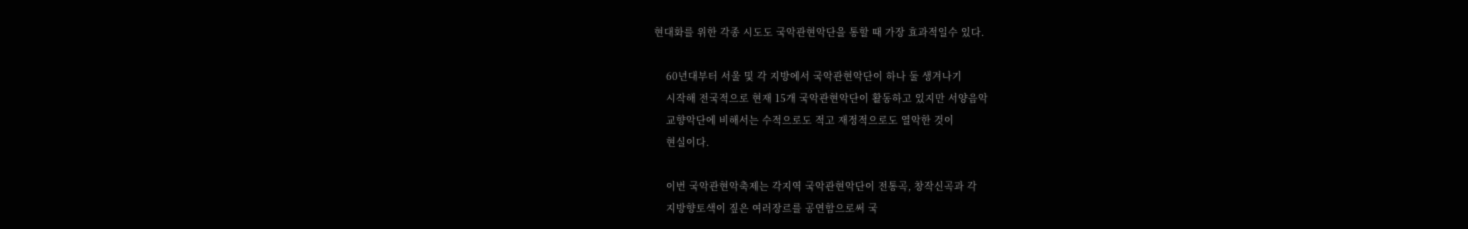현대화를 위한 각종 시도도 국악관현악단을 통할 때 가장 효과적일수 있다.

    60년대부터 서울 및 각 지방에서 국악관현악단이 하나 둘 생겨나기
    시작해 전국적으로 현재 15개 국악관현악단이 활동하고 있지만 서양음악
    교향악단에 비해서는 수적으로도 적고 재정적으로도 열악한 것이
    현실이다.

    이번 국악관현악축제는 각지역 국악관현악단이 전통곡, 창작신곡과 각
    지방향토색이 짚은 여러장르를 공연함으로써 국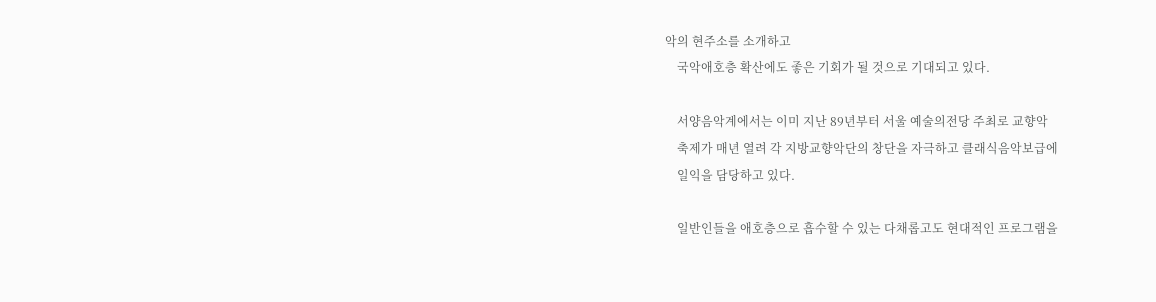악의 현주소를 소개하고
    국악애호층 확산에도 좋은 기회가 될 것으로 기대되고 있다.

    서양음악계에서는 이미 지난 89년부터 서울 예술의전당 주최로 교향악
    축제가 매년 열려 각 지방교향악단의 창단을 자극하고 클래식음악보급에
    일익을 담당하고 있다.

    일반인들을 애호층으로 흡수할 수 있는 다채롭고도 현대적인 프로그램을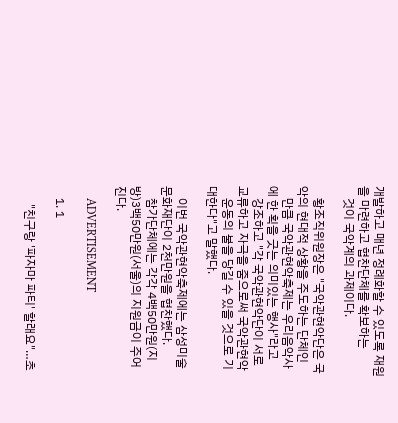개발하고 매년 정례화할 수 있도록 재원을 마련하고 협찬단체를 확보하는
    것이 국악계의 과제이다.

    황조직위원장은 "국악관현악단은 국악의 현대적 상황을 주도하는 단체인
    만큼 국악관현악축제는 우리음악사에 한 획을 긋는 의미있는 행사"라고
    강조하고 "각 국악관현악단이 서로 교류하고 자극을 줌으로써 국악관현악
    운동의 불을 당길 수 있을 것으로 기대한다"고 말했다.

    이번 국악관현악축제에는 삼성미술문화재단이 2천만원을 협찬했다.
    참가단체에는 각각 4백50만원(지방)3백50만원(서울)의 지원금이 주어진다.

    ADVERTISEMENT

    1. 1

      "친구랑 '파자마 파티' 할래요"…초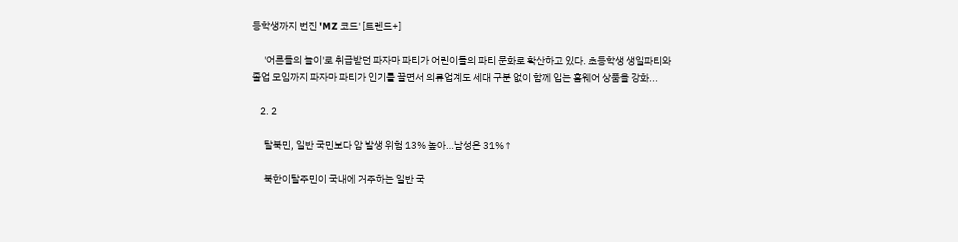등학생까지 번진 'MZ 코드' [트렌드+]

      '어른들의 놀이'로 취급받던 파자마 파티가 어린이들의 파티 문화로 확산하고 있다. 초등학생 생일파티와 졸업 모임까지 파자마 파티가 인기를 끌면서 의류업계도 세대 구분 없이 함께 입는 홈웨어 상품을 강화...

    2. 2

      탈북민, 일반 국민보다 암 발생 위험 13% 높아…남성은 31%↑

      북한이탈주민이 국내에 거주하는 일반 국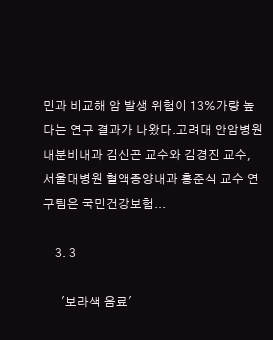민과 비교해 암 발생 위험이 13%가량 높다는 연구 결과가 나왔다.고려대 안암병원 내분비내과 김신곤 교수와 김경진 교수, 서울대병원 혈액종양내과 홍준식 교수 연구팀은 국민건강보험...

    3. 3

      '보라색 음료'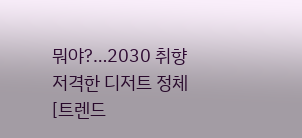뭐야?…2030 취향 저격한 디저트 정체 [트렌드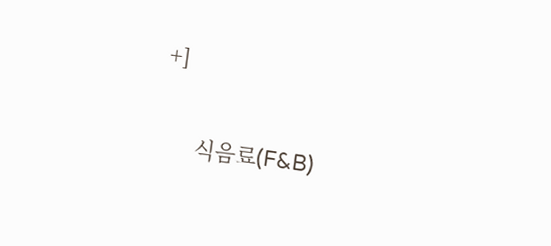+]

      식음료(F&B)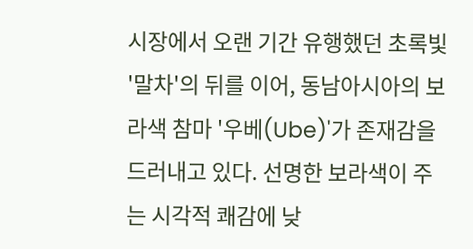시장에서 오랜 기간 유행했던 초록빛 '말차'의 뒤를 이어, 동남아시아의 보라색 참마 '우베(Ube)'가 존재감을 드러내고 있다. 선명한 보라색이 주는 시각적 쾌감에 낮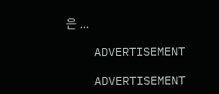은 ...

    ADVERTISEMENT

    ADVERTISEMENT